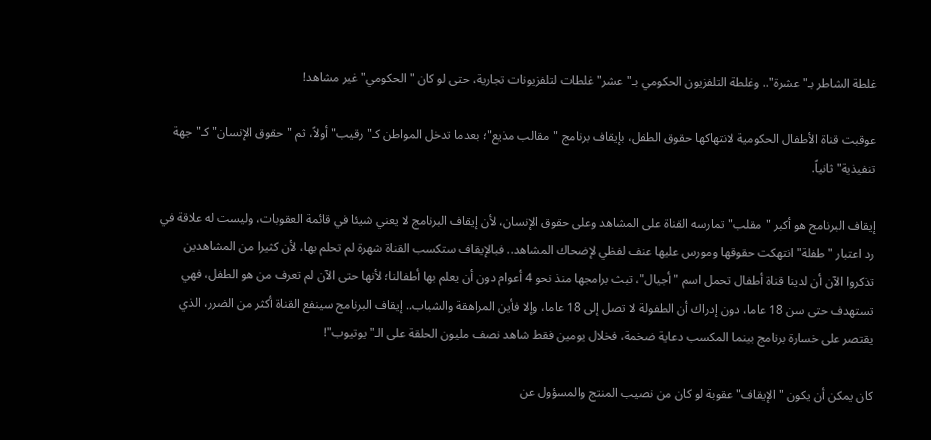غلطة الشاطر بـ"عشرة".. وغلطة التلفزيون الحكومي بـ"عشر" غلطات لتلفزيونات تجارية، حتى لو كان "الحكومي" غير مشاهد!

عوقبت قناة الأطفال الحكومية لانتهاكها حقوق الطفل، بإيقاف برنامج "مقالب مذيع"؛ بعدما تدخل المواطن كـ"رقيب" أولاً، ثم "حقوق الإنسان" كـ"جهة تنفيذية" ثانياً.

إيقاف البرنامج هو أكبر "مقلب" تمارسه القناة على المشاهد وعلى حقوق الإنسان، لأن إيقاف البرنامج لا يعني شيئا في قائمة العقوبات، وليست له علاقة في رد اعتبار "طفلة" انتهكت حقوقها ومورس عليها عنف لفظي لإضحاك المشاهد.. فبالإيقاف ستكسب القناة شهرة لم تحلم بها، لأن كثيرا من المشاهدين تذكروا الآن أن لدينا قناة أطفال تحمل اسم "أجيال"، تبث برامجها منذ نحو 4 أعوام دون أن يعلم بها أطفالنا؛ لأنها حتى الآن لم تعرف من هو الطفل، فهي تستهدف حتى سن 18 عاما، دون إدراك أن الطفولة لا تصل إلى 18 عاما، وإلا فأين المراهقة والشباب.. إيقاف البرنامج سينفع القناة أكثر من الضرر، الذي يقتصر على خسارة برنامج بينما المكسب دعاية ضخمة، فخلال يومين فقط شاهد نصف مليون الحلقة على الـ"يوتيوب"!

كان يمكن أن يكون "الإيقاف" عقوبة لو كان من نصيب المنتج والمسؤول عن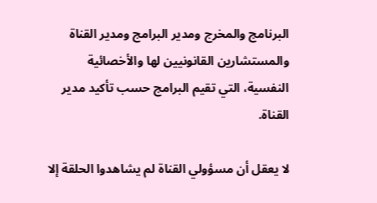البرنامج والمخرج ومدير البرامج ومدير القناة والمستشارين القانونيين لها والأخصائية النفسية، التي تقيم البرامج حسب تأكيد مدير القناة.

لا يعقل أن مسؤولي القناة لم يشاهدوا الحلقة إلا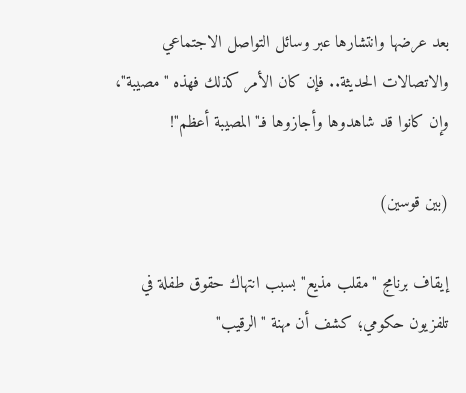بعد عرضها وانتشارها عبر وسائل التواصل الاجتماعي والاتصالات الحديثة.. فإن كان الأمر كذلك فهذه "مصيبة"، وإن كانوا قد شاهدوها وأجازوها فـ"المصيبة أعظم"!

(بين قوسين)

إيقاف برنامج "مقلب مذيع" بسبب انتهاك حقوق طفلة في تلفزيون حكومي؛ كشف أن مهنة "الرقيب"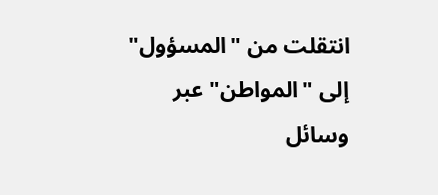انتقلت من "المسؤول" إلى "المواطن" عبر وسائل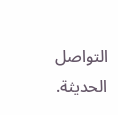التواصل الحديثة.